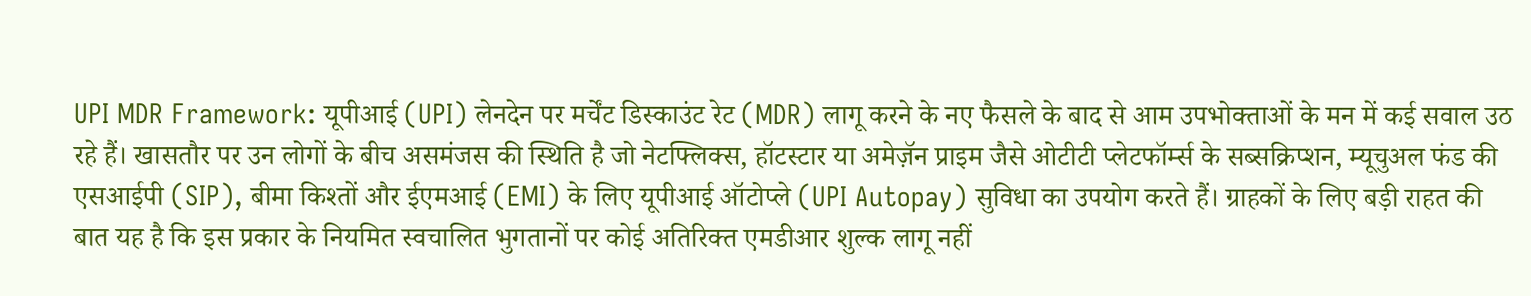UPI MDR Framework: यूपीआई (UPI) लेनदेन पर मर्चेंट डिस्काउंट रेट (MDR) लागू करने के नए फैसले के बाद से आम उपभोक्ताओं के मन में कई सवाल उठ रहे हैं। खासतौर पर उन लोगों के बीच असमंजस की स्थिति है जो नेटफ्लिक्स, हॉटस्टार या अमेज़ॅन प्राइम जैसे ओटीटी प्लेटफॉर्म्स के सब्सक्रिप्शन, म्यूचुअल फंड की एसआईपी (SIP), बीमा किश्तों और ईएमआई (EMI) के लिए यूपीआई ऑटोप्ले (UPI Autopay) सुविधा का उपयोग करते हैं। ग्राहकों के लिए बड़ी राहत की बात यह है कि इस प्रकार के नियमित स्वचालित भुगतानों पर कोई अतिरिक्त एमडीआर शुल्क लागू नहीं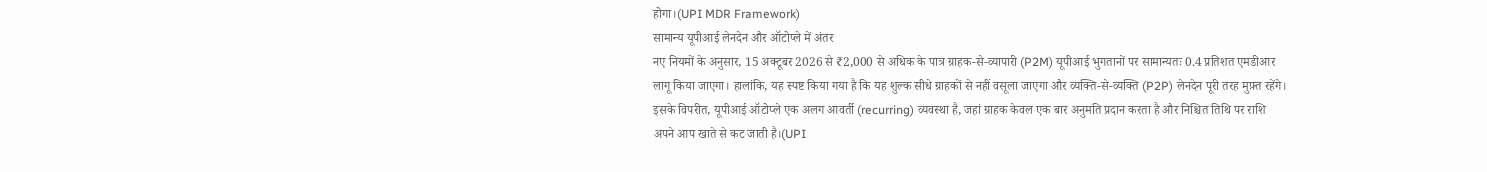होगा।(UPI MDR Framework)
सामान्य यूपीआई लेनदेन और ऑटोप्ले में अंतर
नए नियमों के अनुसार, 15 अक्टूबर 2026 से ₹2,000 से अधिक के पात्र ग्राहक-से-व्यापारी (P2M) यूपीआई भुगतानों पर सामान्यतः 0.4 प्रतिशत एमडीआर लागू किया जाएगा। हालांकि, यह स्पष्ट किया गया है कि यह शुल्क सीधे ग्राहकों से नहीं वसूला जाएगा और व्यक्ति-से-व्यक्ति (P2P) लेनदेन पूरी तरह मुफ़्त रहेंगे। इसके विपरीत, यूपीआई ऑटोप्ले एक अलग आवर्ती (recurring) व्यवस्था है, जहां ग्राहक केवल एक बार अनुमति प्रदान करता है और निश्चित तिथि पर राशि अपने आप खाते से कट जाती है।(UPI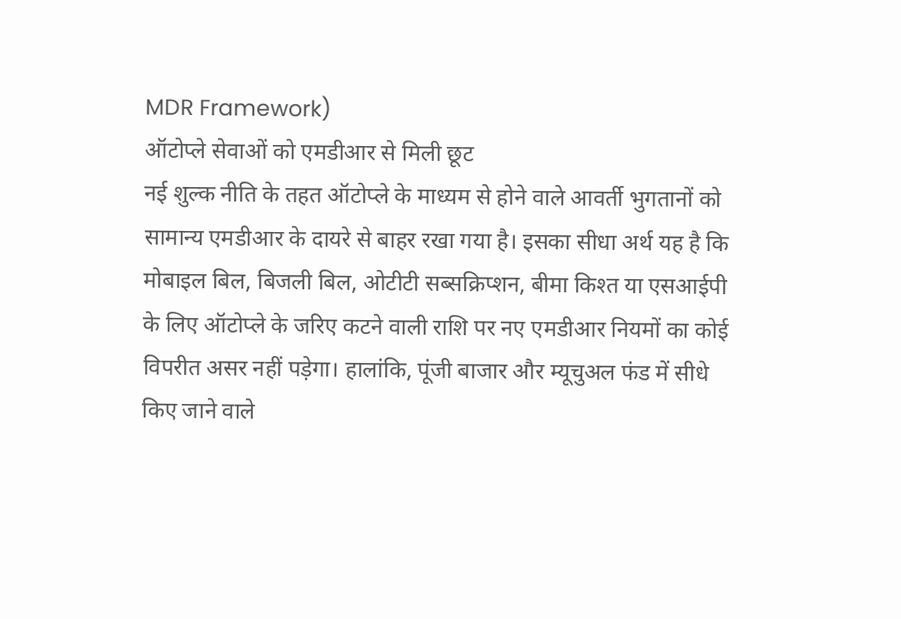MDR Framework)
ऑटोप्ले सेवाओं को एमडीआर से मिली छूट
नई शुल्क नीति के तहत ऑटोप्ले के माध्यम से होने वाले आवर्ती भुगतानों को सामान्य एमडीआर के दायरे से बाहर रखा गया है। इसका सीधा अर्थ यह है कि मोबाइल बिल, बिजली बिल, ओटीटी सब्सक्रिप्शन, बीमा किश्त या एसआईपी के लिए ऑटोप्ले के जरिए कटने वाली राशि पर नए एमडीआर नियमों का कोई विपरीत असर नहीं पड़ेगा। हालांकि, पूंजी बाजार और म्यूचुअल फंड में सीधे किए जाने वाले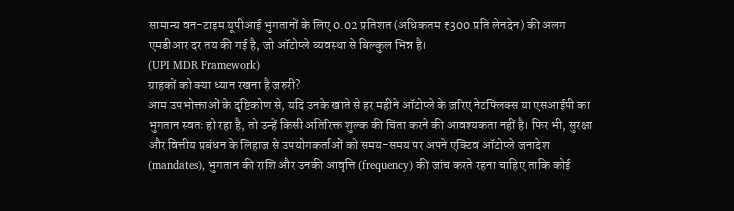सामान्य वन-टाइम यूपीआई भुगतानों के लिए 0.02 प्रतिशत (अधिकतम ₹300 प्रति लेनदेन) की अलग एमडीआर दर तय की गई है, जो ऑटोप्ले व्यवस्था से बिल्कुल भिन्न है।
(UPI MDR Framework)
ग्राहकों को क्या ध्यान रखना है जरुरी?
आम उपभोक्ताओं के दृष्टिकोण से, यदि उनके खाते से हर महीने ऑटोप्ले के ज़रिए नेटफ्लिक्स या एसआईपी का भुगतान स्वतः हो रहा है, तो उन्हें किसी अतिरिक्त शुल्क की चिंता करने की आवश्यकता नहीं है। फिर भी, सुरक्षा और वित्तीय प्रबंधन के लिहाज से उपयोगकर्ताओं को समय-समय पर अपने एक्टिव ऑटोप्ले जनादेश (mandates), भुगतान की राशि और उनकी आवृत्ति (frequency) की जांच करते रहना चाहिए ताकि कोई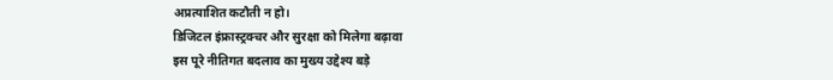अप्रत्याशित कटौती न हो।
डिजिटल इंफ्रास्ट्रक्चर और सुरक्षा को मिलेगा बढ़ावा
इस पूरे नीतिगत बदलाव का मुख्य उद्देश्य बड़े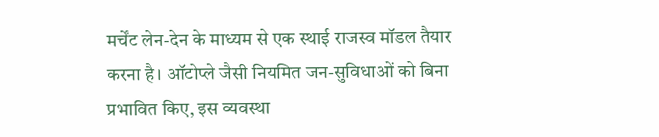मर्चेंट लेन-देन के माध्यम से एक स्थाई राजस्व मॉडल तैयार करना है। ऑटोप्ले जैसी नियमित जन-सुविधाओं को बिना प्रभावित किए, इस व्यवस्था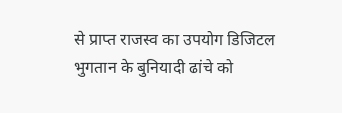से प्राप्त राजस्व का उपयोग डिजिटल भुगतान के बुनियादी ढांचे को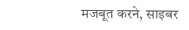मजबूत करने, साइबर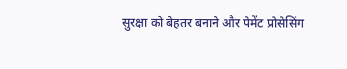सुरक्षा को बेहतर बनाने और पेमेंट प्रोसेसिंग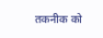तकनीक को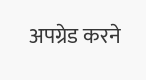अपग्रेड करने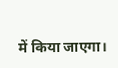में किया जाएगा।